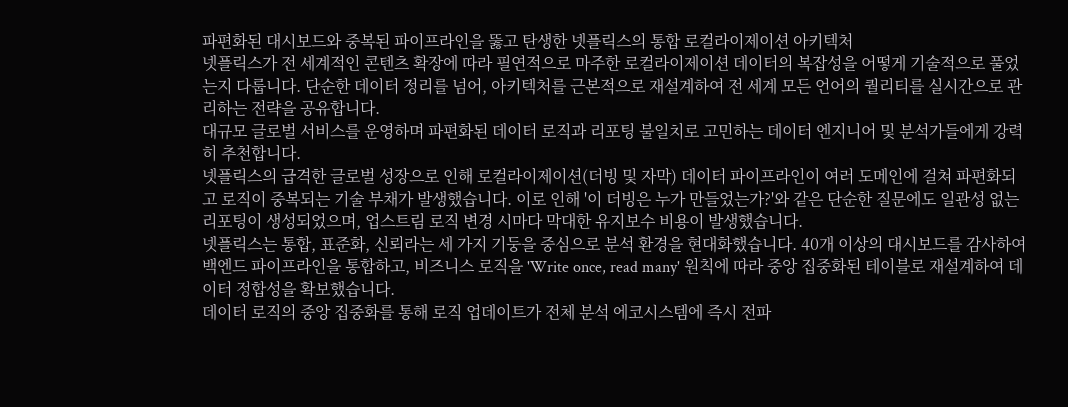파편화된 대시보드와 중복된 파이프라인을 뚫고 탄생한 넷플릭스의 통합 로컬라이제이션 아키텍처
넷플릭스가 전 세계적인 콘텐츠 확장에 따라 필연적으로 마주한 로컬라이제이션 데이터의 복잡성을 어떻게 기술적으로 풀었는지 다룹니다. 단순한 데이터 정리를 넘어, 아키텍처를 근본적으로 재설계하여 전 세계 모든 언어의 퀄리티를 실시간으로 관리하는 전략을 공유합니다.
대규모 글로벌 서비스를 운영하며 파편화된 데이터 로직과 리포팅 불일치로 고민하는 데이터 엔지니어 및 분석가들에게 강력히 추천합니다.
넷플릭스의 급격한 글로벌 성장으로 인해 로컬라이제이션(더빙 및 자막) 데이터 파이프라인이 여러 도메인에 걸쳐 파편화되고 로직이 중복되는 기술 부채가 발생했습니다. 이로 인해 '이 더빙은 누가 만들었는가?'와 같은 단순한 질문에도 일관성 없는 리포팅이 생성되었으며, 업스트림 로직 변경 시마다 막대한 유지보수 비용이 발생했습니다.
넷플릭스는 통합, 표준화, 신뢰라는 세 가지 기둥을 중심으로 분석 환경을 현대화했습니다. 40개 이상의 대시보드를 감사하여 백엔드 파이프라인을 통합하고, 비즈니스 로직을 'Write once, read many' 원칙에 따라 중앙 집중화된 테이블로 재설계하여 데이터 정합성을 확보했습니다.
데이터 로직의 중앙 집중화를 통해 로직 업데이트가 전체 분석 에코시스템에 즉시 전파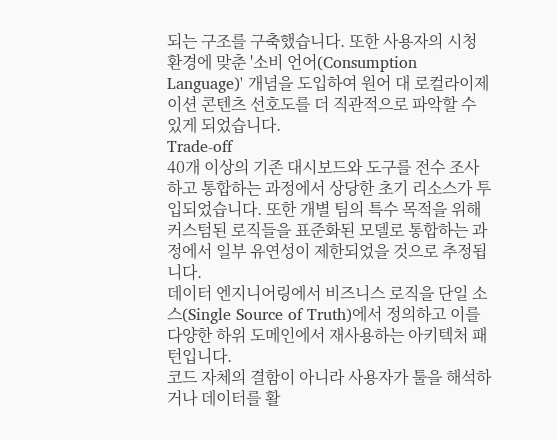되는 구조를 구축했습니다. 또한 사용자의 시청 환경에 맞춘 '소비 언어(Consumption Language)' 개념을 도입하여 원어 대 로컬라이제이션 콘텐츠 선호도를 더 직관적으로 파악할 수 있게 되었습니다.
Trade-off
40개 이상의 기존 대시보드와 도구를 전수 조사하고 통합하는 과정에서 상당한 초기 리소스가 투입되었습니다. 또한 개별 팀의 특수 목적을 위해 커스텀된 로직들을 표준화된 모델로 통합하는 과정에서 일부 유연성이 제한되었을 것으로 추정됩니다.
데이터 엔지니어링에서 비즈니스 로직을 단일 소스(Single Source of Truth)에서 정의하고 이를 다양한 하위 도메인에서 재사용하는 아키텍처 패턴입니다.
코드 자체의 결함이 아니라 사용자가 툴을 해석하거나 데이터를 활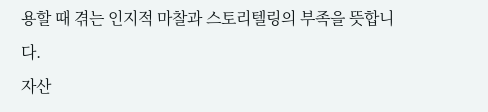용할 때 겪는 인지적 마찰과 스토리텔링의 부족을 뜻합니다.
자산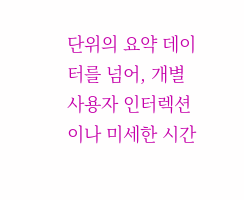단위의 요약 데이터를 넘어, 개별 사용자 인터렉션이나 미세한 시간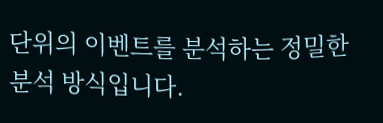단위의 이벤트를 분석하는 정밀한 분석 방식입니다.